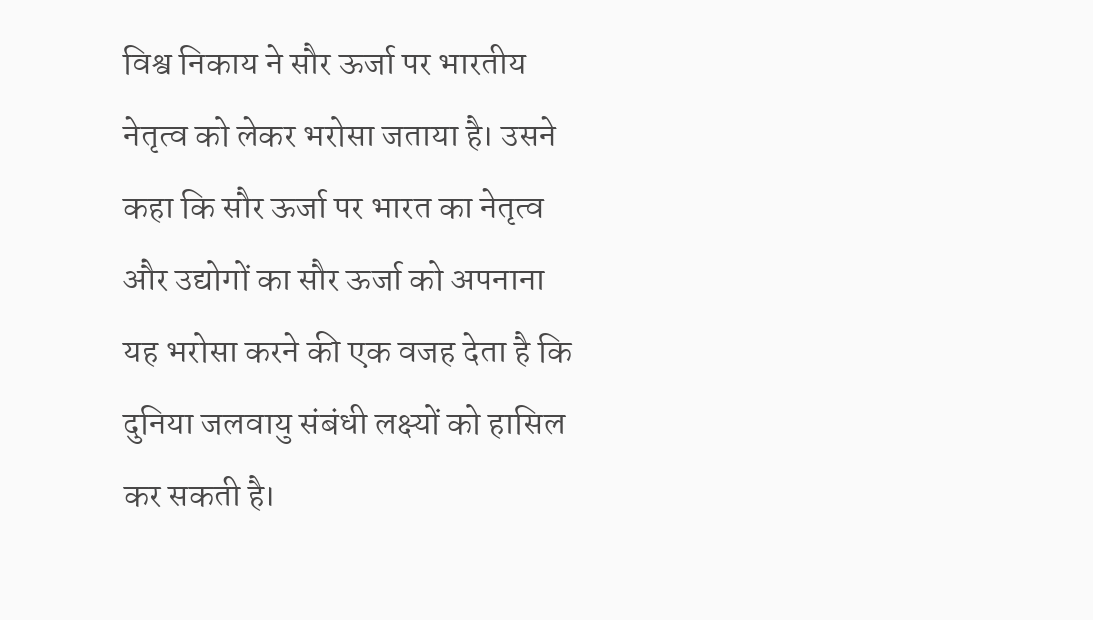विश्व निकाय ने सौर ऊर्जा पर भारतीय नेतृत्व को लेकर भरोसा जताया है। उसने कहा कि सौर ऊर्जा पर भारत का नेतृत्व और उद्योगों का सौर ऊर्जा को अपनाना यह भरोसा करने की एक वजह देता है कि दुनिया जलवायु संबंधी लक्ष्यों को हासिल कर सकती है।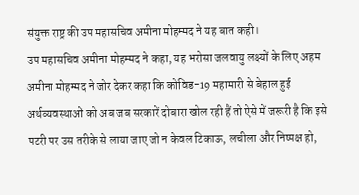संयुक्त राष्ट्र की उप महासचिव अमीना मोहम्मद ने यह बात कही।
उप महासचिव अमीना मोहम्मद ने कहा, यह भरोसा जलवायु लक्ष्यों के लिए अहम
अमीना मोहम्मद ने जोर देकर कहा कि कोविड-19 महामारी से बेहाल हुई अर्थव्यवस्थाओं को अब जब सरकारें दोबारा खोल रही हैं तो ऐसे में जरूरी है कि इसे पटरी पर उस तरीके से लाया जाए जो न केवल टिकाऊ, लचीला और निष्पक्ष हो,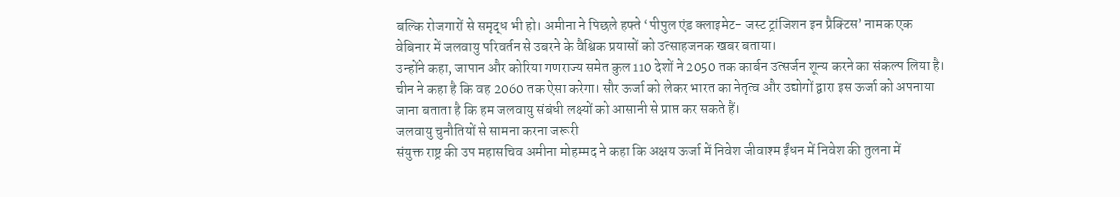बल्कि रोजगारों से समृद्ध भी हो। अमीना ने पिछले हफ्ते ‘पीपुल एंड क्लाइमेट- जस्ट ट्रांजिशन इन प्रैक्टिस’ नामक एक वेबिनार में जलवायु परिवर्तन से उबरने के वैश्विक प्रयासों को उत्साहजनक खबर बताया।
उन्होंने कहा, जापान और कोरिया गणराज्य समेत कुल 110 देशों ने 2050 तक कार्बन उत्सर्जन शून्य करने का संकल्प लिया है। चीन ने कहा है कि वह 2060 तक ऐसा करेगा। सौर ऊर्जा को लेकर भारत का नेतृत्व और उद्योगों द्वारा इस ऊर्जा को अपनाया जाना बताता है कि हम जलवायु संबंधी लक्ष्यों को आसानी से प्राप्त कर सकते हैं।
जलवायु चुनौतियों से सामना करना जरूरी
संयुक्त राष्ट्र की उप महासचिव अमीना मोहम्मद ने कहा कि अक्षय ऊर्जा में निवेश जीवाश्म ईंधन में निवेश की तुलना में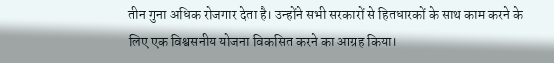तीन गुना अधिक रोजगार देता है। उन्होंने सभी सरकारों से हितधारकों के साथ काम करने के लिए एक विश्वसनीय योजना विकसित करने का आग्रह किया।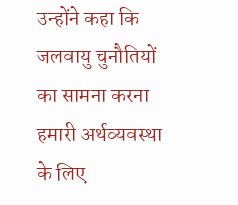उन्होंने कहा कि जलवायु चुनौतियों का सामना करना हमारी अर्थव्यवस्था के लिए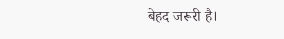बेहद जरूरी है।